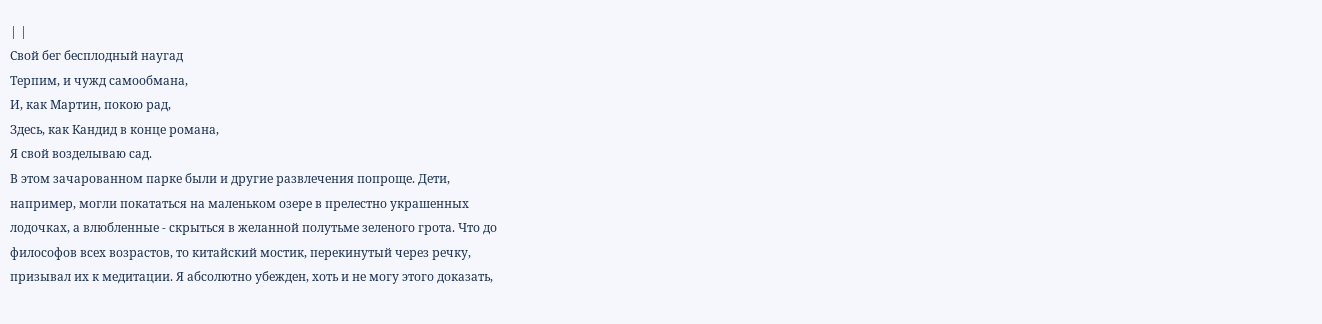| |
Свой бег бесплодный наугад
Терпим, и чужд самообмана,
И, как Мартин, покою рад,
Здесь, как Кандид в конце романа,
Я свой возделываю сад.
В этом зачарованном парке были и другие развлечения попроще. Дети,
например, могли покататься на маленьком озере в прелестно украшенных
лодочках, а влюбленные - скрыться в желанной полутьме зеленого грота. Что до
философов всех возрастов, то китайский мостик, перекинутый через речку,
призывал их к медитации. Я абсолютно убежден, хоть и не могу этого доказать,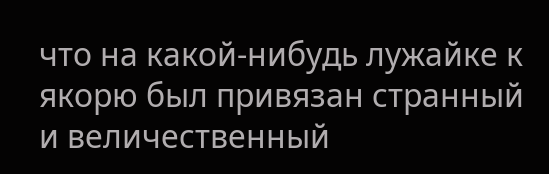что на какой-нибудь лужайке к якорю был привязан странный и величественный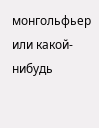монгольфьер или какой-нибудь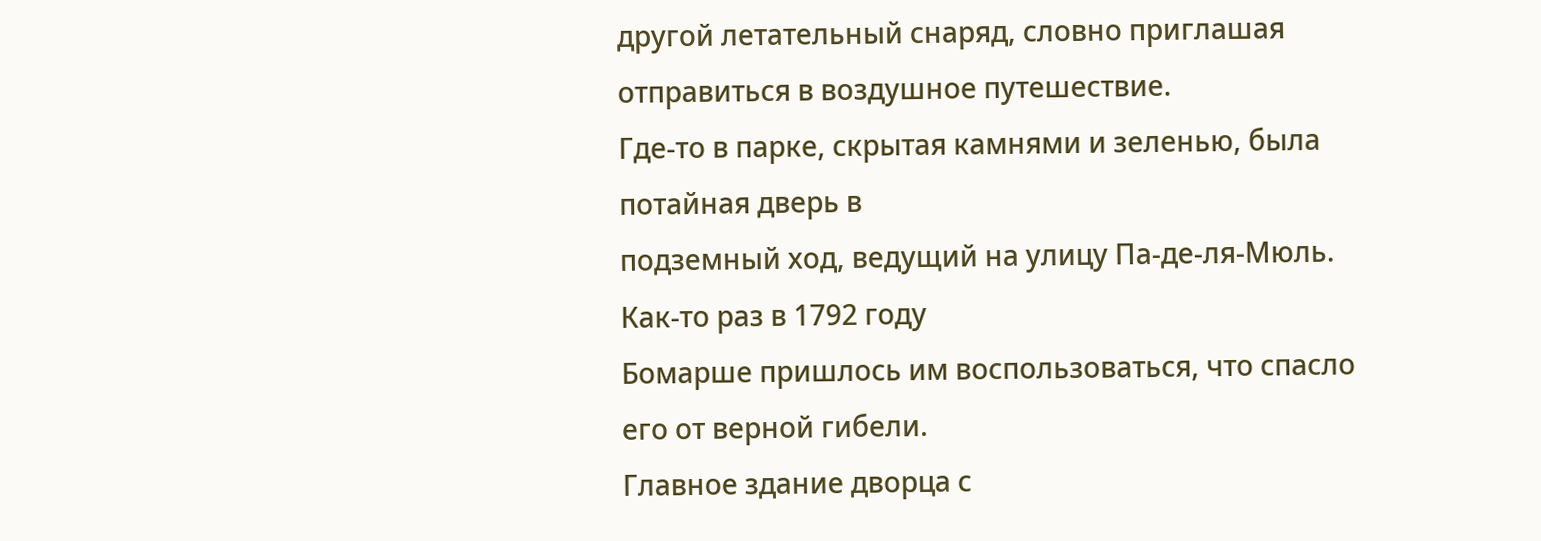другой летательный снаряд, словно приглашая
отправиться в воздушное путешествие.
Где-то в парке, скрытая камнями и зеленью, была потайная дверь в
подземный ход, ведущий на улицу Па-де-ля-Мюль. Как-то раз в 1792 году
Бомарше пришлось им воспользоваться, что спасло его от верной гибели.
Главное здание дворца с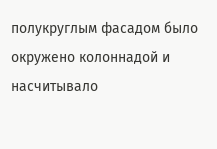полукруглым фасадом было окружено колоннадой и
насчитывало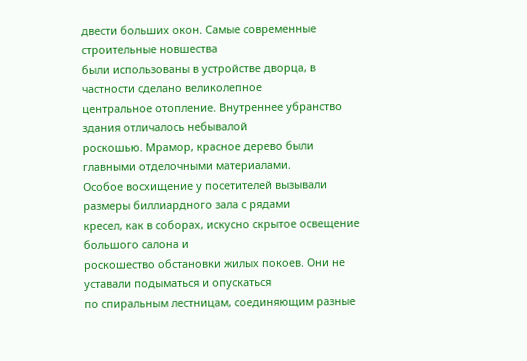двести больших окон. Самые современные строительные новшества
были использованы в устройстве дворца, в частности сделано великолепное
центральное отопление. Внутреннее убранство здания отличалось небывалой
роскошью. Мрамор, красное дерево были главными отделочными материалами.
Особое восхищение у посетителей вызывали размеры биллиардного зала с рядами
кресел, как в соборах, искусно скрытое освещение большого салона и
роскошество обстановки жилых покоев. Они не уставали подыматься и опускаться
по спиральным лестницам, соединяющим разные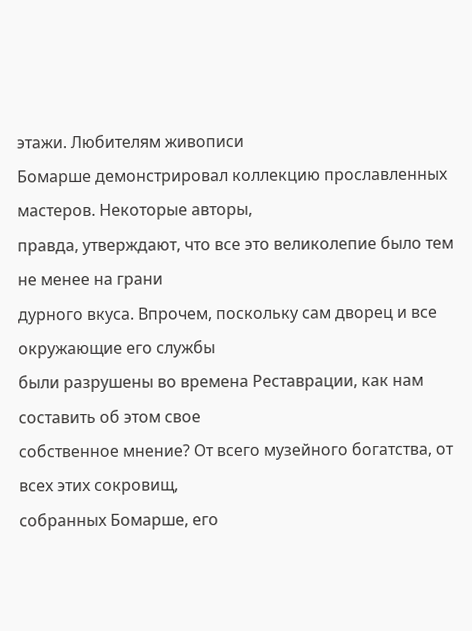этажи. Любителям живописи
Бомарше демонстрировал коллекцию прославленных мастеров. Некоторые авторы,
правда, утверждают, что все это великолепие было тем не менее на грани
дурного вкуса. Впрочем, поскольку сам дворец и все окружающие его службы
были разрушены во времена Реставрации, как нам составить об этом свое
собственное мнение? От всего музейного богатства, от всех этих сокровищ,
собранных Бомарше, его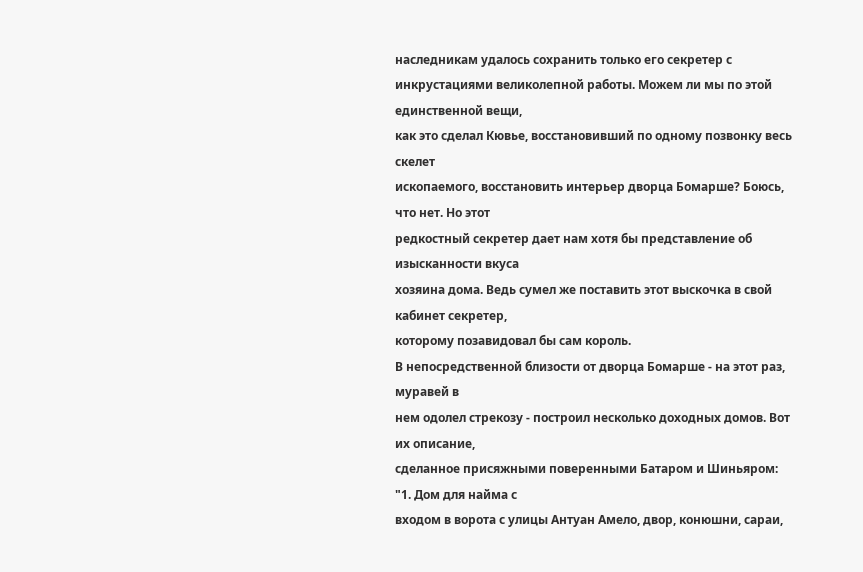наследникам удалось сохранить только его секретер с
инкрустациями великолепной работы. Можем ли мы по этой единственной вещи,
как это сделал Кювье, восстановивший по одному позвонку весь скелет
ископаемого, восстановить интерьер дворца Бомарше? Боюсь, что нет. Но этот
редкостный секретер дает нам хотя бы представление об изысканности вкуса
хозяина дома. Ведь сумел же поставить этот выскочка в свой кабинет секретер,
которому позавидовал бы сам король.
В непосредственной близости от дворца Бомарше - на этот раз, муравей в
нем одолел стрекозу - построил несколько доходных домов. Вот их описание,
сделанное присяжными поверенными Батаром и Шиньяром: "1. Дом для найма с
входом в ворота с улицы Антуан Амело, двор, конюшни, сараи,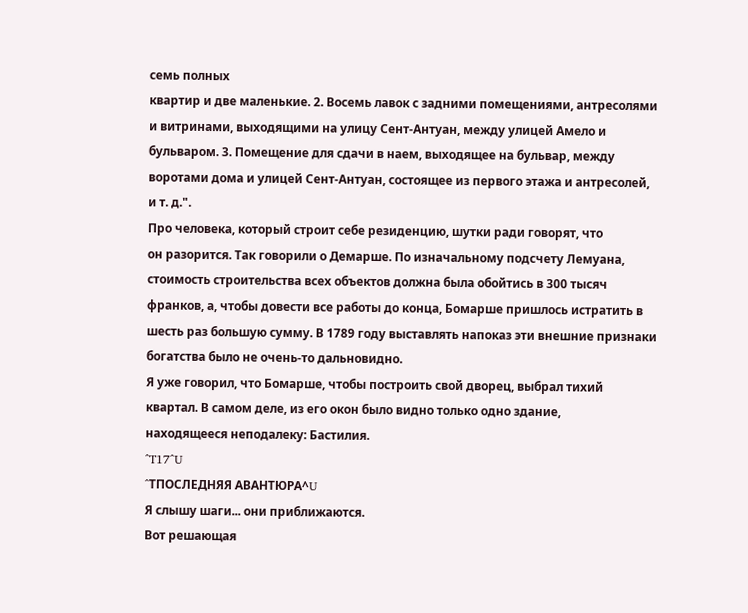семь полных
квартир и две маленькие. 2. Восемь лавок с задними помещениями, антресолями
и витринами, выходящими на улицу Сент-Антуан, между улицей Амело и
бульваром. 3. Помещение для сдачи в наем, выходящее на бульвар, между
воротами дома и улицей Сент-Антуан, состоящее из первого этажа и антресолей,
и т. д.".
Про человека, который строит себе резиденцию, шутки ради говорят, что
он разорится. Так говорили о Демарше. По изначальному подсчету Лемуана,
стоимость строительства всех объектов должна была обойтись в 300 тысяч
франков, а, чтобы довести все работы до конца, Бомарше пришлось истратить в
шесть раз большую сумму. В 1789 году выставлять напоказ эти внешние признаки
богатства было не очень-то дальновидно.
Я уже говорил, что Бомарше, чтобы построить свой дворец, выбрал тихий
квартал. В самом деле, из его окон было видно только одно здание,
находящееся неподалеку: Бастилия.
^T17^U
^TПОСЛЕДНЯЯ АВАНТЮРА^U
Я слышу шаги... они приближаются.
Вот решающая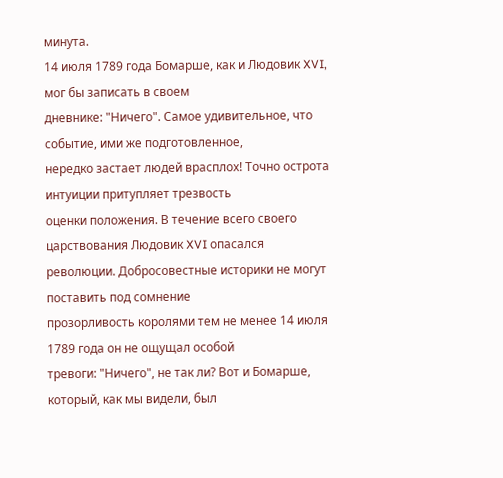минута.
14 июля 1789 года Бомарше, как и Людовик XVI, мог бы записать в своем
дневнике: "Ничего". Самое удивительное, что событие, ими же подготовленное,
нередко застает людей врасплох! Точно острота интуиции притупляет трезвость
оценки положения. В течение всего своего царствования Людовик XVI опасался
революции. Добросовестные историки не могут поставить под сомнение
прозорливость королями тем не менее 14 июля 1789 года он не ощущал особой
тревоги: "Ничего", не так ли? Вот и Бомарше, который, как мы видели, был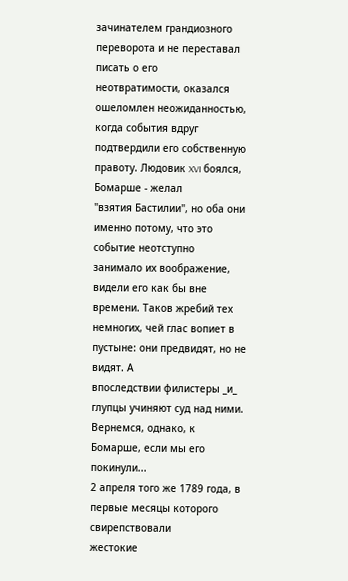зачинателем грандиозного переворота и не переставал писать о его
неотвратимости, оказался ошеломлен неожиданностью, когда события вдруг
подтвердили его собственную правоту. Людовик XVI боялся, Бомарше - желал
"взятия Бастилии", но оба они именно потому, что это событие неотступно
занимало их воображение, видели его как бы вне времени. Таков жребий тех
немногих, чей глас вопиет в пустыне: они предвидят, но не видят. А
впоследствии филистеры _и_ глупцы учиняют суд над ними. Вернемся, однако, к
Бомарше, если мы его покинули...
2 апреля того же 1789 года, в первые месяцы которого свирепствовали
жестокие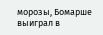морозы, Бомарше выиграл в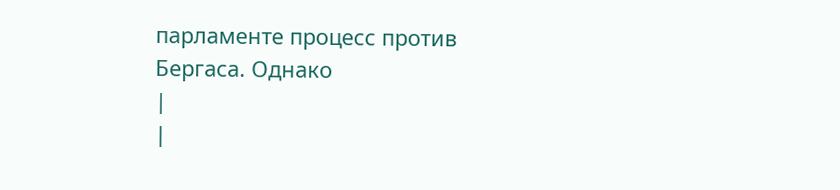парламенте процесс против Бергаса. Однако
|
|